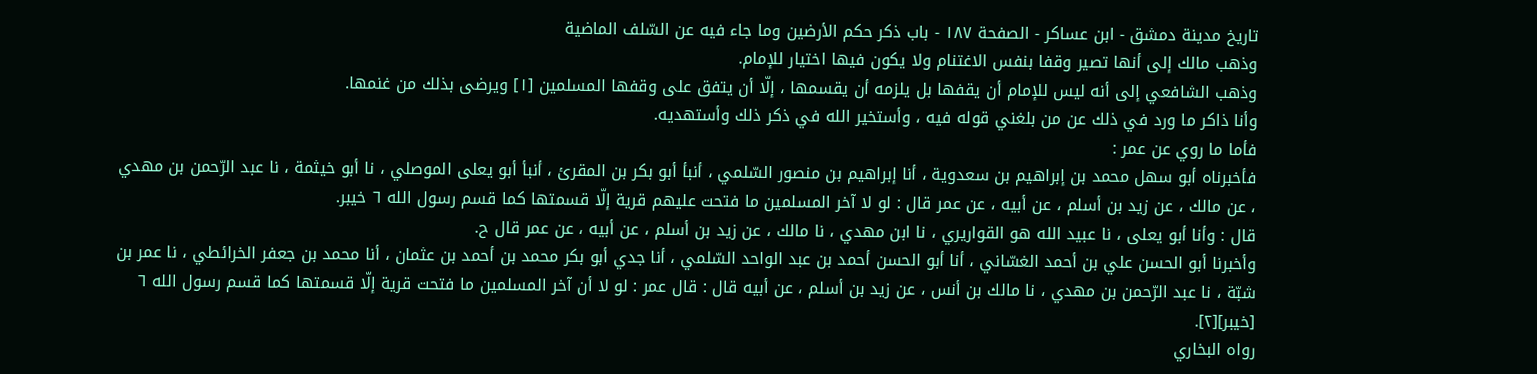تاريخ مدينة دمشق - ابن عساكر - الصفحة ١٨٧ - باب ذكر حكم الأرضين وما جاء فيه عن السّلف الماضية
وذهب مالك إلى أنها تصير وقفا بنفس الاغتنام ولا يكون فيها اختيار للإمام.
وذهب الشافعي إلى أنه ليس للإمام أن يقفها بل يلزمه أن يقسمها ، إلّا أن يتفق على وقفها المسلمين [١] ويرضى بذلك من غنمها.
وأنا ذاكر ما ورد في ذلك عن من بلغني قوله فيه ، وأستخير الله في ذكر ذلك وأستهديه.
فأما ما روي عن عمر :
فأخبرناه أبو سهل محمد بن إبراهيم بن سعدوية ، أنا إبراهيم بن منصور السّلمي ، أنبأ أبو بكر بن المقرئ ، أنبأ أبو يعلى الموصلي ، نا أبو خيثمة ، نا عبد الرّحمن بن مهدي ، عن مالك ، عن زيد بن أسلم ، عن أبيه ، عن عمر قال : لو لا آخر المسلمين ما فتحت عليهم قرية إلّا قسمتها كما قسم رسول الله ٦ خيبر.
قال : وأنا أبو يعلى ، نا عبيد الله هو القواريري ، نا ابن مهدي ، نا مالك ، عن زيد بن أسلم ، عن أبيه ، عن عمر قال ح.
وأخبرنا أبو الحسن علي بن أحمد الغسّاني ، أنا أبو الحسن أحمد بن عبد الواحد السّلمي ، أنا جدي أبو بكر محمد بن أحمد بن عثمان ، أنا محمد بن جعفر الخرائطي ، نا عمر بن شبّة ، نا عبد الرّحمن بن مهدي ، نا مالك بن أنس ، عن زيد بن أسلم ، عن أبيه قال : قال عمر : لو لا أن آخر المسلمين ما فتحت قرية إلّا قسمتها كما قسم رسول الله ٦ [خيبر][٢].
رواه البخاري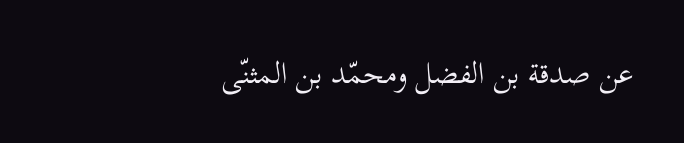عن صدقة بن الفضل ومحمّد بن المثنّى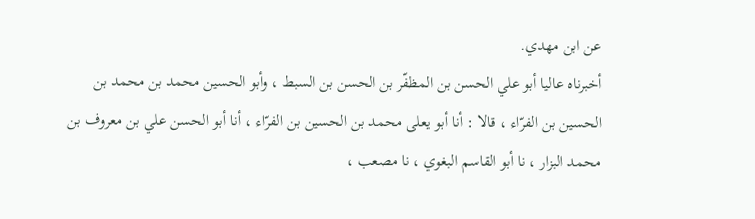عن ابن مهدي.
أخبرناه عاليا أبو علي الحسن بن المظفّر بن الحسن بن السبط ، وأبو الحسين محمد بن محمد بن الحسين بن الفرّاء ، قالا : أنا أبو يعلى محمد بن الحسين بن الفرّاء ، أنا أبو الحسن علي بن معروف بن محمد البزار ، نا أبو القاسم البغوي ، نا مصعب ،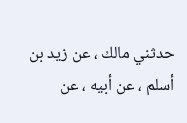حدثني مالك ، عن زيد بن أسلم ، عن أبيه ، عن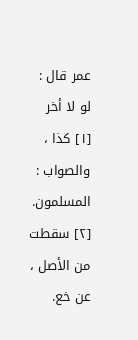عمر قال : لو لا أخر
[١] كذا ، والصواب : المسلمون.
[٢] سقطت من الأصل ، عن خع.